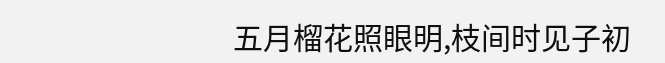五月榴花照眼明,枝间时见子初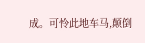成。可怜此地车马,颠倒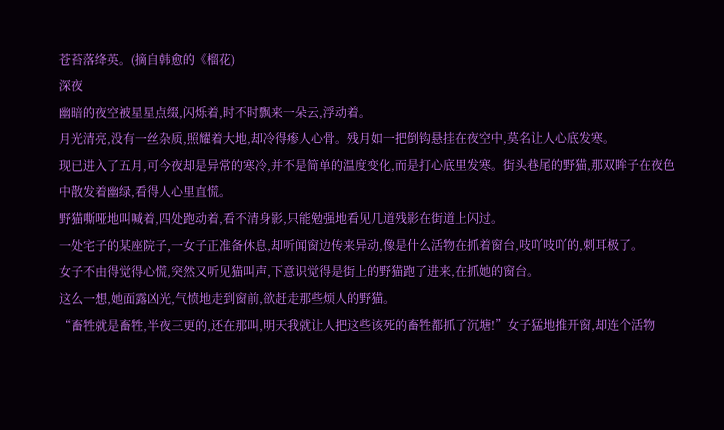苍苔落绛英。(摘自韩愈的《榴花)
深夜
幽暗的夜空被星星点缀,闪烁着,时不时飘来一朵云,浮动着。
月光清亮,没有一丝杂质,照耀着大地,却冷得瘆人心骨。残月如一把倒钩悬挂在夜空中,莫名让人心底发寒。
现已进入了五月,可今夜却是异常的寒冷,并不是简单的温度变化,而是打心底里发寒。街头巷尾的野猫,那双眸子在夜色中散发着幽绿,看得人心里直慌。
野猫嘶哑地叫喊着,四处跑动着,看不清身影,只能勉强地看见几道残影在街道上闪过。
一处宅子的某座院子,一女子正准备休息,却听闻窗边传来异动,像是什么活物在抓着窗台,吱吖吱吖的,刺耳极了。
女子不由得觉得心慌,突然又听见猫叫声,下意识觉得是街上的野猫跑了进来,在抓她的窗台。
这么一想,她面露凶光,气愤地走到窗前,欲赶走那些烦人的野猫。
“畜牲就是畜牲,半夜三更的,还在那叫,明天我就让人把这些该死的畜牲都抓了沉塘!”女子猛地推开窗,却连个活物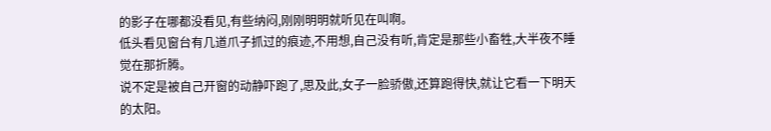的影子在哪都没看见,有些纳闷,刚刚明明就听见在叫啊。
低头看见窗台有几道爪子抓过的痕迹,不用想,自己没有听,肯定是那些小畜牲,大半夜不睡觉在那折腾。
说不定是被自己开窗的动静吓跑了,思及此,女子一脸骄傲,还算跑得快,就让它看一下明天的太阳。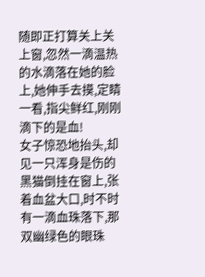随即正打算关上关上窗,忽然一滴温热的水滴落在她的脸上,她伸手去摸,定睛一看,指尖鲜红,刚刚滴下的是血!
女子惊恐地抬头,却见一只浑身是伤的黑猫倒挂在窗上,张着血盆大口,时不时有一滴血珠落下,那双幽绿色的眼珠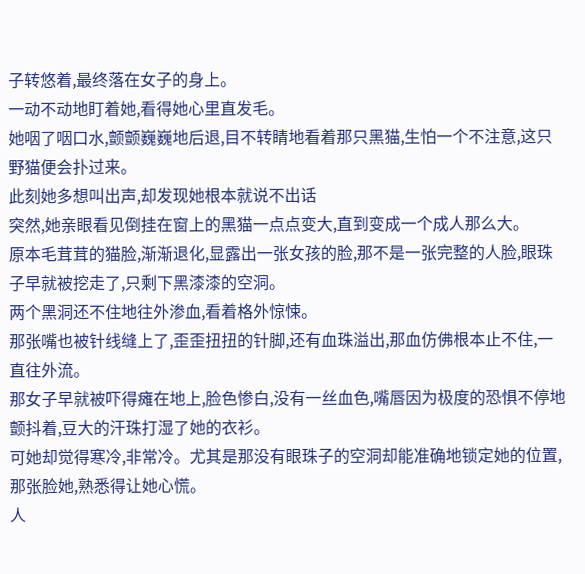子转悠着,最终落在女子的身上。
一动不动地盯着她,看得她心里直发毛。
她咽了咽口水,颤颤巍巍地后退,目不转睛地看着那只黑猫,生怕一个不注意,这只野猫便会扑过来。
此刻她多想叫出声,却发现她根本就说不出话
突然,她亲眼看见倒挂在窗上的黑猫一点点变大,直到变成一个成人那么大。
原本毛茸茸的猫脸,渐渐退化,显露出一张女孩的脸,那不是一张完整的人脸,眼珠子早就被挖走了,只剩下黑漆漆的空洞。
两个黑洞还不住地往外渗血,看着格外惊悚。
那张嘴也被针线缝上了,歪歪扭扭的针脚,还有血珠溢出,那血仿佛根本止不住,一直往外流。
那女子早就被吓得瘫在地上,脸色惨白,没有一丝血色,嘴唇因为极度的恐惧不停地颤抖着,豆大的汗珠打湿了她的衣衫。
可她却觉得寒冷,非常冷。尤其是那没有眼珠子的空洞却能准确地锁定她的位置,那张脸她,熟悉得让她心慌。
人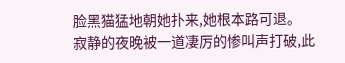脸黑猫猛地朝她扑来,她根本路可退。
寂静的夜晚被一道凄厉的惨叫声打破,此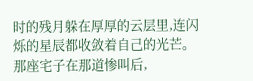时的残月躲在厚厚的云层里,连闪烁的星辰都收敛着自己的光芒。
那座宅子在那道惨叫后,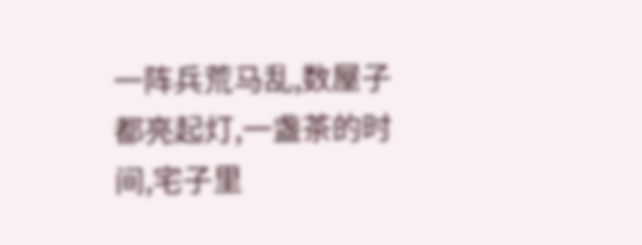一阵兵荒马乱,数屋子都亮起灯,一盏茶的时间,宅子里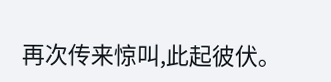再次传来惊叫,此起彼伏。